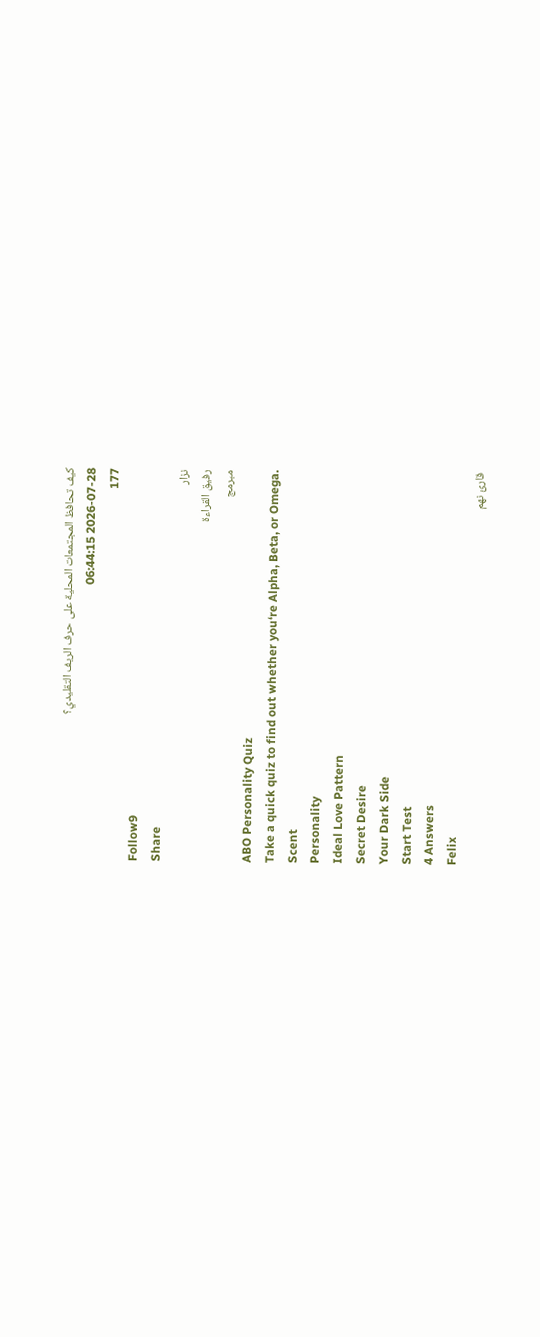كيف تحافظ المجتمعات المحلية على حرف الريف التقليدي؟
2026-07-28 06:44:15
177
Follow9
Share
نزار
رفيق القراءة
مبرمج
ABO Personality Quiz
Take a quick quiz to find out whether you‘re Alpha, Beta, or Omega.
Scent
Personality
Ideal Love Pattern
Secret Desire
Your Dark Side
Start Test
4 Answers
Felix
قارئ نهم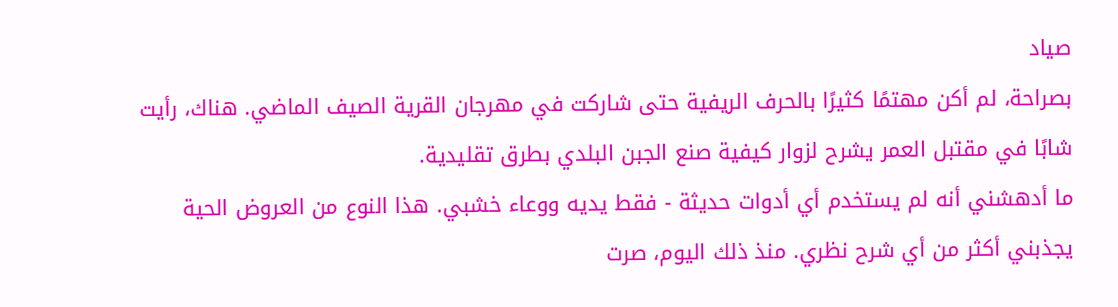صياد
بصراحة، لم أكن مهتمًا كثيرًا بالحرف الريفية حتى شاركت في مهرجان القرية الصيف الماضي. هناك، رأيت شابًا في مقتبل العمر يشرح لزوار كيفية صنع الجبن البلدي بطرق تقليدية.
ما أدهشني أنه لم يستخدم أي أدوات حديثة - فقط يديه ووعاء خشبي. هذا النوع من العروض الحية يجذبني أكثر من أي شرح نظري. منذ ذلك اليوم، صرت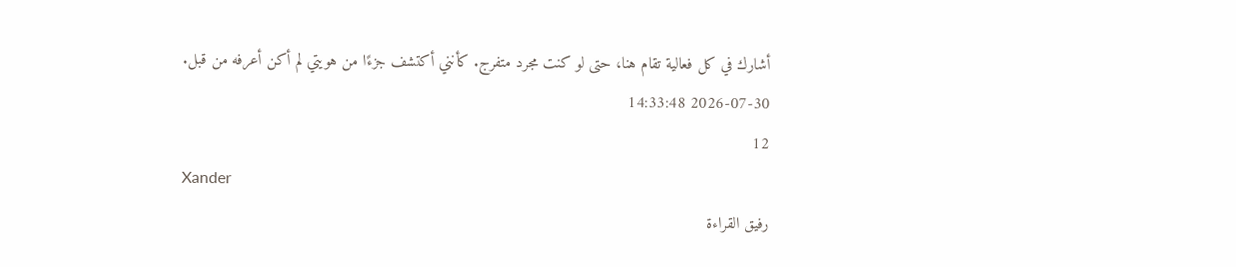أشارك في كل فعالية تقام هنا، حتى لو كنت مجرد متفرج. كأنني أكتشف جزءًا من هويتي لم أكن أعرفه من قبل.
2026-07-30 14:33:48
12
Xander
رفيق القراءة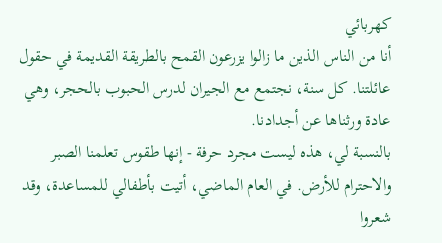كهربائي
أنا من الناس الذين ما زالوا يزرعون القمح بالطريقة القديمة في حقول عائلتنا. كل سنة، نجتمع مع الجيران لدرس الحبوب بالحجر، وهي عادة ورثناها عن أجدادنا.
بالنسبة لي، هذه ليست مجرد حرفة - إنها طقوس تعلمنا الصبر والاحترام للأرض. في العام الماضي، أتيت بأطفالي للمساعدة، وقد شعروا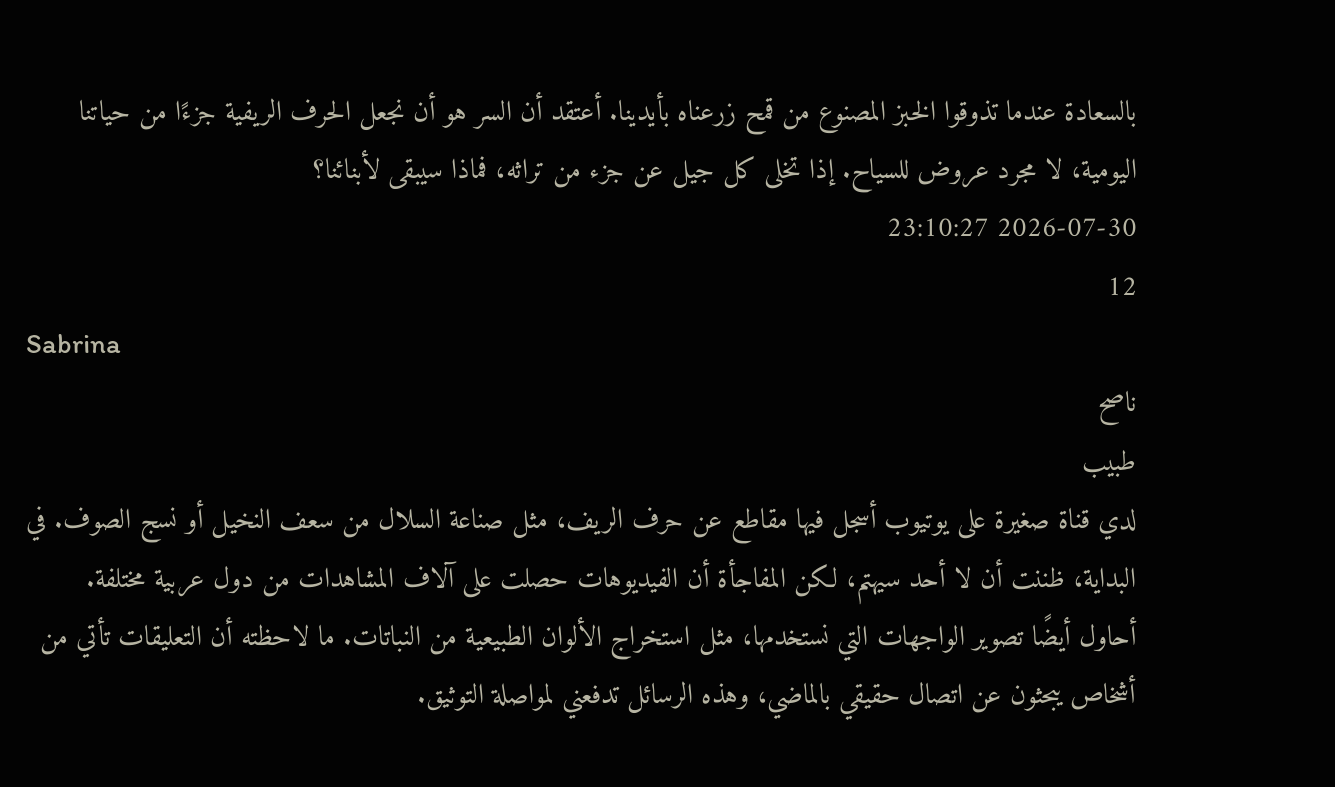بالسعادة عندما تذوقوا الخبز المصنوع من قمح زرعناه بأيدينا. أعتقد أن السر هو أن نجعل الحرف الريفية جزءًا من حياتنا اليومية، لا مجرد عروض للسياح. إذا تخلى كل جيل عن جزء من تراثه، فماذا سيبقى لأبنائنا؟
2026-07-30 23:10:27
12
Sabrina
ناصح
طبيب
لدي قناة صغيرة على يوتيوب أسجل فيها مقاطع عن حرف الريف، مثل صناعة السلال من سعف النخيل أو نسج الصوف. في البداية، ظننت أن لا أحد سيهتم، لكن المفاجأة أن الفيديوهات حصلت على آلاف المشاهدات من دول عربية مختلفة.
أحاول أيضًا تصوير الواجهات التي نستخدمها، مثل استخراج الألوان الطبيعية من النباتات. ما لاحظته أن التعليقات تأتي من أشخاص يبحثون عن اتصال حقيقي بالماضي، وهذه الرسائل تدفعني لمواصلة التوثيق.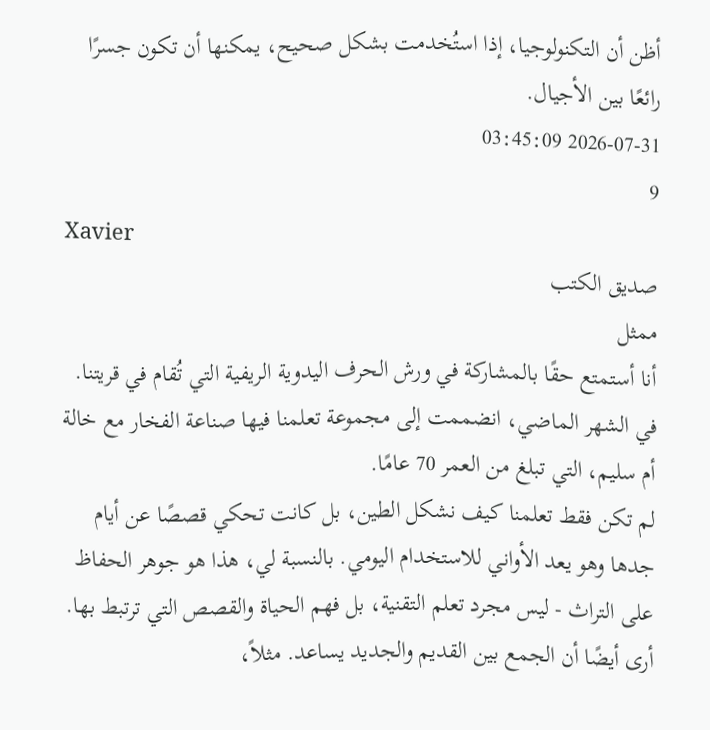أظن أن التكنولوجيا، إذا استُخدمت بشكل صحيح، يمكنها أن تكون جسرًا رائعًا بين الأجيال.
2026-07-31 03:45:09
9
Xavier
صديق الكتب
ممثل
أنا أستمتع حقًا بالمشاركة في ورش الحرف اليدوية الريفية التي تُقام في قريتنا. في الشهر الماضي، انضممت إلى مجموعة تعلمنا فيها صناعة الفخار مع خالة أم سليم، التي تبلغ من العمر 70 عامًا.
لم تكن فقط تعلمنا كيف نشكل الطين، بل كانت تحكي قصصًا عن أيام جدها وهو يعد الأواني للاستخدام اليومي. بالنسبة لي، هذا هو جوهر الحفاظ على التراث - ليس مجرد تعلم التقنية، بل فهم الحياة والقصص التي ترتبط بها.
أرى أيضًا أن الجمع بين القديم والجديد يساعد. مثلاً،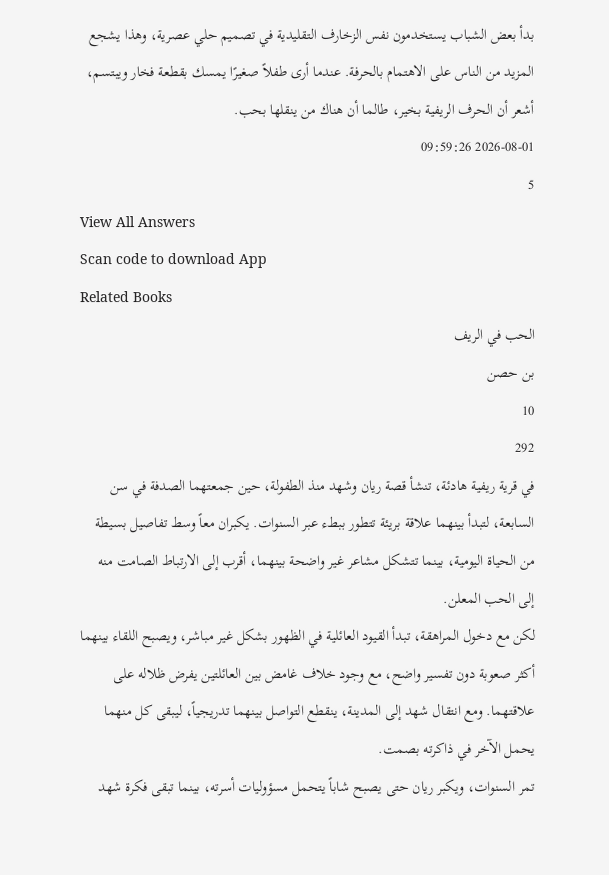بدأ بعض الشباب يستخدمون نفس الزخارف التقليدية في تصميم حلي عصرية، وهذا يشجع المزيد من الناس على الاهتمام بالحرفة. عندما أرى طفلاً صغيرًا يمسك بقطعة فخار ويبتسم، أشعر أن الحرف الريفية بخير، طالما أن هناك من ينقلها بحب.
2026-08-01 09:59:26
5
View All Answers
Scan code to download App
Related Books
الحب في الريف
بن حصن
10
292
في قرية ريفية هادئة، تنشأ قصة ريان وشهد منذ الطفولة، حين جمعتهما الصدفة في سن السابعة، لتبدأ بينهما علاقة بريئة تتطور ببطء عبر السنوات. يكبران معاً وسط تفاصيل بسيطة من الحياة اليومية، بينما تتشكل مشاعر غير واضحة بينهما، أقرب إلى الارتباط الصامت منه إلى الحب المعلن.
لكن مع دخول المراهقة، تبدأ القيود العائلية في الظهور بشكل غير مباشر، ويصبح اللقاء بينهما أكثر صعوبة دون تفسير واضح، مع وجود خلاف غامض بين العائلتين يفرض ظلاله على علاقتهما. ومع انتقال شهد إلى المدينة، ينقطع التواصل بينهما تدريجياً، ليبقى كل منهما يحمل الآخر في ذاكرته بصمت.
تمر السنوات، ويكبر ريان حتى يصبح شاباً يتحمل مسؤوليات أسرته، بينما تبقى فكرة شهد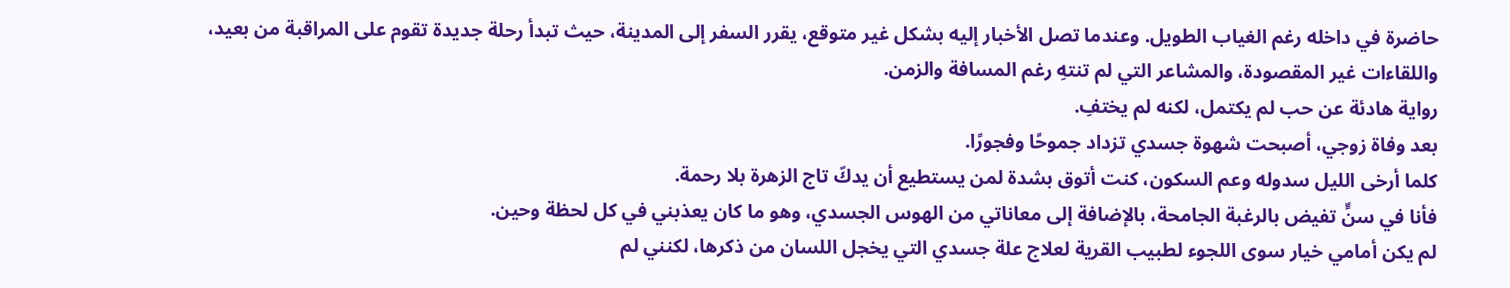حاضرة في داخله رغم الغياب الطويل. وعندما تصل الأخبار إليه بشكل غير متوقع، يقرر السفر إلى المدينة، حيث تبدأ رحلة جديدة تقوم على المراقبة من بعيد، واللقاءات غير المقصودة، والمشاعر التي لم تنتهِ رغم المسافة والزمن.
رواية هادئة عن حب لم يكتمل، لكنه لم يختفِ.
بعد وفاة زوجي، أصبحت شهوة جسدي تزداد جموحًا وفجورًا.
كلما أرخى الليل سدوله وعم السكون، كنت أتوق بشدة لمن يستطيع أن يدكّ تاج الزهرة بلا رحمة.
فأنا في سنٍّ تفيض بالرغبة الجامحة، بالإضافة إلى معاناتي من الهوس الجسدي، وهو ما كان يعذبني في كل لحظة وحين.
لم يكن أمامي خيار سوى اللجوء لطبيب القرية لعلاج علة جسدي التي يخجل اللسان من ذكرها، لكنني لم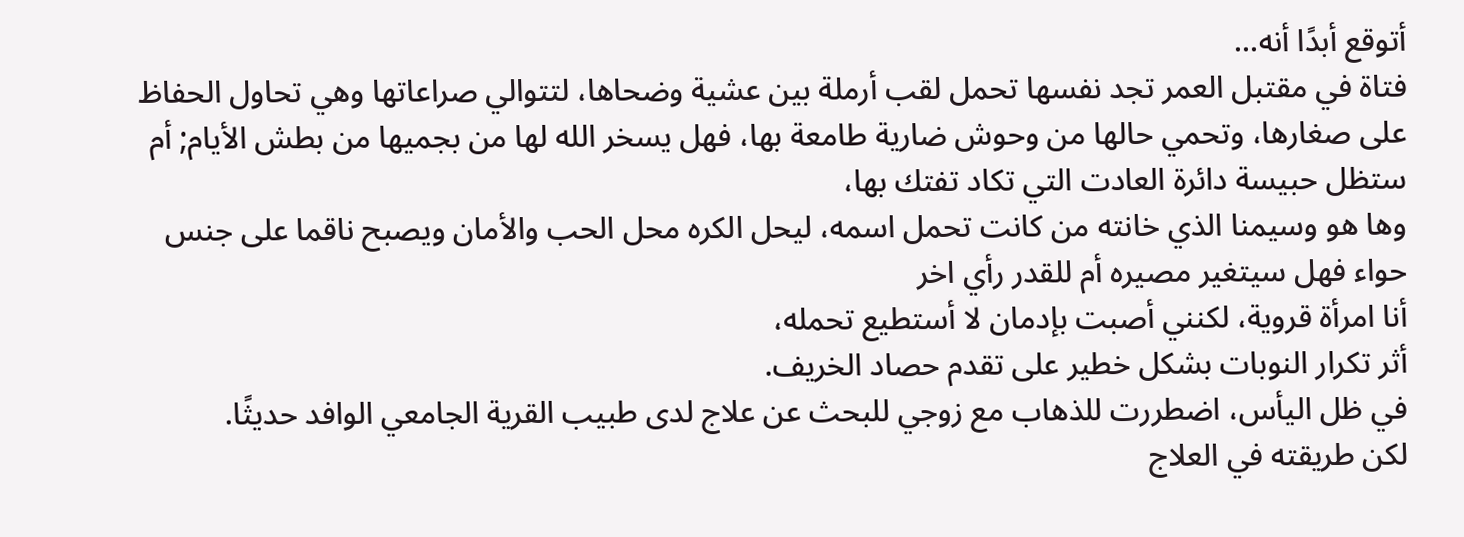أتوقع أبدًا أنه...
فتاة في مقتبل العمر تجد نفسها تحمل لقب أرملة بين عشية وضحاها، لتتوالي صراعاتها وهي تحاول الحفاظ على صغارها، وتحمي حالها من وحوش ضارية طامعة بها، فهل يسخر الله لها من بجميها من بطش الأيام; أم ستظل حبيسة دائرة العادت التي تكاد تفتك بها،
وها هو وسيمنا الذي خانته من كانت تحمل اسمه، ليحل الكره محل الحب والأمان ويصبح ناقما على جنس حواء فهل سيتغير مصيره أم للقدر رأي اخر
أنا امرأة قروية، لكنني أصبت بإدمان لا أستطيع تحمله،
أثر تكرار النوبات بشكل خطير على تقدم حصاد الخريف.
في ظل اليأس، اضطررت للذهاب مع زوجي للبحث عن علاج لدى طبيب القرية الجامعي الوافد حديثًا.
لكن طريقته في العلاج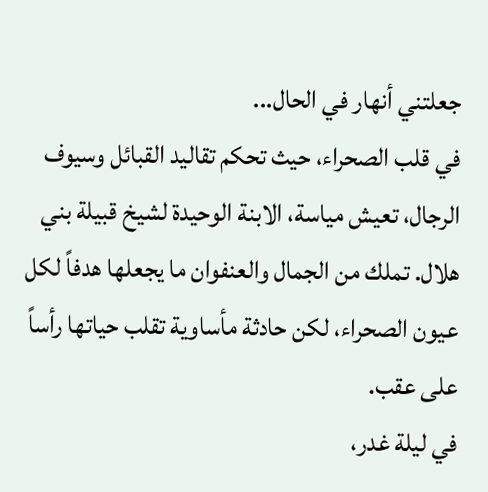جعلتني أنهار في الحال...
في قلب الصحراء، حيث تحكم تقاليد القبائل وسيوف الرجال، تعيش مياسة، الابنة الوحيدة لشيخ قبيلة بني هلال. تملك من الجمال والعنفوان ما يجعلها هدفاً لكل عيون الصحراء، لكن حادثة مأساوية تقلب حياتها رأساً على عقب.
في ليلة غدر،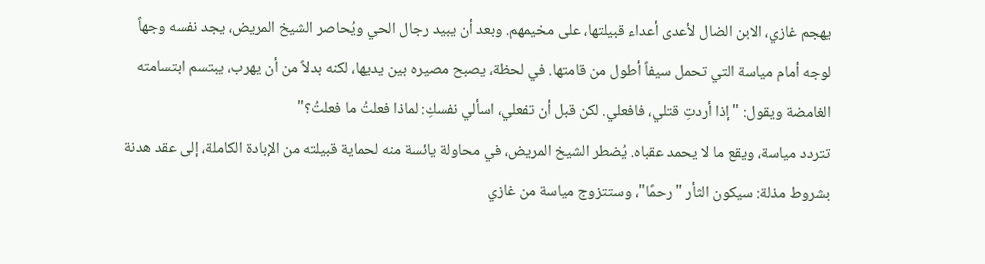يهجم غازي، الابن الضال لأعدى أعداء قبيلتها، على مخيمهم. وبعد أن يبيد رجال الحي ويُحاصر الشيخ المريض، يجد نفسه وجهاً لوجه أمام مياسة التي تحمل سيفاً أطول من قامتها. في لحظة، يصبح مصيره بين يديها، لكنه بدلاً من أن يهرب، يبتسم ابتسامته الغامضة ويقول: "إذا أردتِ قتلي، فافعلي. لكن قبل أن تفعلي، اسألي نفسكِ: لماذا فعلتُ ما فعلتُ؟"
تتردد مياسة، ويقع ما لا يحمد عقباه. يُضطر الشيخ المريض، في محاولة يائسة منه لحماية قبيلته من الإبادة الكاملة، إلى عقد هدنة بشروط مذلة: سيكون الثأر "رحمًا"، وستتزوج مياسة من غازي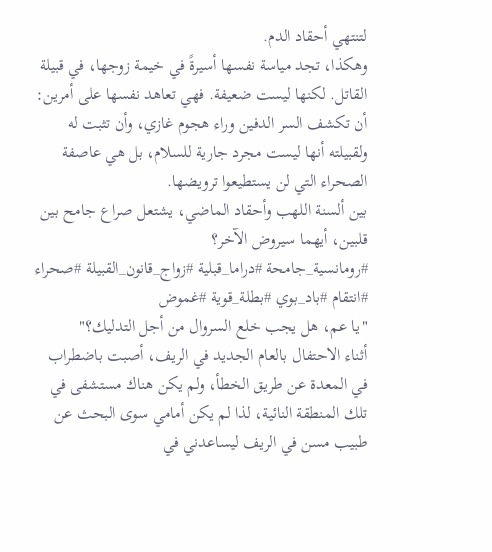لتنتهي أحقاد الدم.
وهكذا، تجد مياسة نفسها أسيرةً في خيمة زوجها، في قبيلة القاتل. لكنها ليست ضعيفة. فهي تعاهد نفسها على أمرين: أن تكشف السر الدفين وراء هجوم غازي، وأن تثبت له ولقبيلته أنها ليست مجرد جارية للسلام، بل هي عاصفة الصحراء التي لن يستطيعوا ترويضها.
بين ألسنة اللهب وأحقاد الماضي، يشتعل صراع جامح بين قلبين، أيهما سيروض الآخر؟
#رومانسية_جامحة #دراما_قبلية #زواج_قانون_القبيلة #صحراء #انتقام #باد_بوي #بطلة_قوية #غموض
"يا عم، هل يجب خلع السروال من أجل التدليك؟"
أثناء الاحتفال بالعام الجديد في الريف، أصبت باضطراب في المعدة عن طريق الخطأ، ولم يكن هناك مستشفى في تلك المنطقة النائية، لذا لم يكن أمامي سوى البحث عن طبيب مسن في الريف ليساعدني في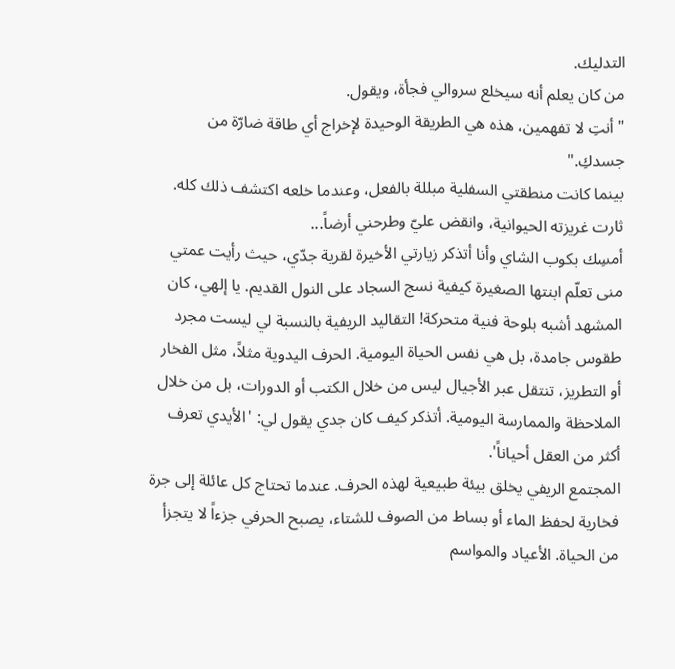التدليك.
من كان يعلم أنه سيخلع سروالي فجأة، ويقول.
"أنتِ لا تفهمين، هذه هي الطريقة الوحيدة لإخراج أي طاقة ضارّة من جسدكِ."
بينما كانت منطقتي السفلية مبللة بالفعل، وعندما خلعه اكتشف ذلك كله.
ثارت غريزته الحيوانية، وانقض عليّ وطرحني أرضاً...
أمسِك بكوب الشاي وأنا أتذكر زيارتي الأخيرة لقرية جدّي، حيث رأيت عمتي منى تعلّم ابنتها الصغيرة كيفية نسج السجاد على النول القديم. يا إلهي، كان المشهد أشبه بلوحة فنية متحركة! التقاليد الريفية بالنسبة لي ليست مجرد طقوس جامدة، بل هي نفس الحياة اليومية. الحرف اليدوية مثلاً، مثل الفخار أو التطريز، تنتقل عبر الأجيال ليس من خلال الكتب أو الدورات، بل من خلال الملاحظة والممارسة اليومية. أتذكر كيف كان جدي يقول لي: 'الأيدي تعرف أكثر من العقل أحياناً'.
المجتمع الريفي يخلق بيئة طبيعية لهذه الحرف. عندما تحتاج كل عائلة إلى جرة فخارية لحفظ الماء أو بساط من الصوف للشتاء، يصبح الحرفي جزءاً لا يتجزأ من الحياة. الأعياد والمواسم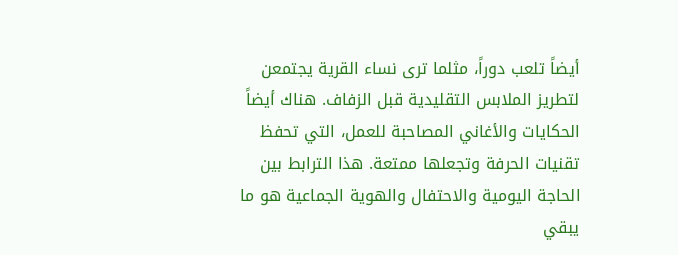أيضاً تلعب دوراً، مثلما ترى نساء القرية يجتمعن لتطريز الملابس التقليدية قبل الزفاف. هناك أيضاً الحكايات والأغاني المصاحبة للعمل، التي تحفظ تقنيات الحرفة وتجعلها ممتعة. هذا الترابط بين الحاجة اليومية والاحتفال والهوية الجماعية هو ما يبقي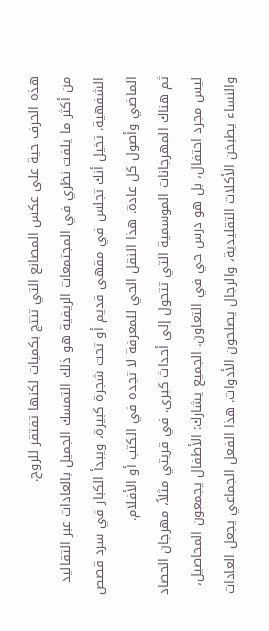هذه الحرف حية على عكس المصانع التي تنتج بكميات لكنها تفتقر للروح.
من أكثر ما يلفت نظري في المجتمعات الريفية هو ذلك التمسك الجميل بالعادات عبر التقاليد الشفهية. تخيل أنك تجلس في مقهى قديم أو تحت شجرة كبيرة، ويبدأ الكبار في سرد قصص الماضي وأصول كل عادة. هذا النقل الحي للمعرفة لا تجده في الكتب أو الأفلام.
ثم هناك المهرجانات الموسمية التي تتحول إلى أحداث كبرى. في قريتي مثلاً، مهرجان الحصاد ليس مجرد احتفال، بل هو درس حي في التعاون. الجميع يشارك: الأطفال يجمعون المحاصيل، والنساء يطبخن الأكلات التقليدية، والرجال يصلحون الأدوات. هذا الفعل الجماعي يجعل العادات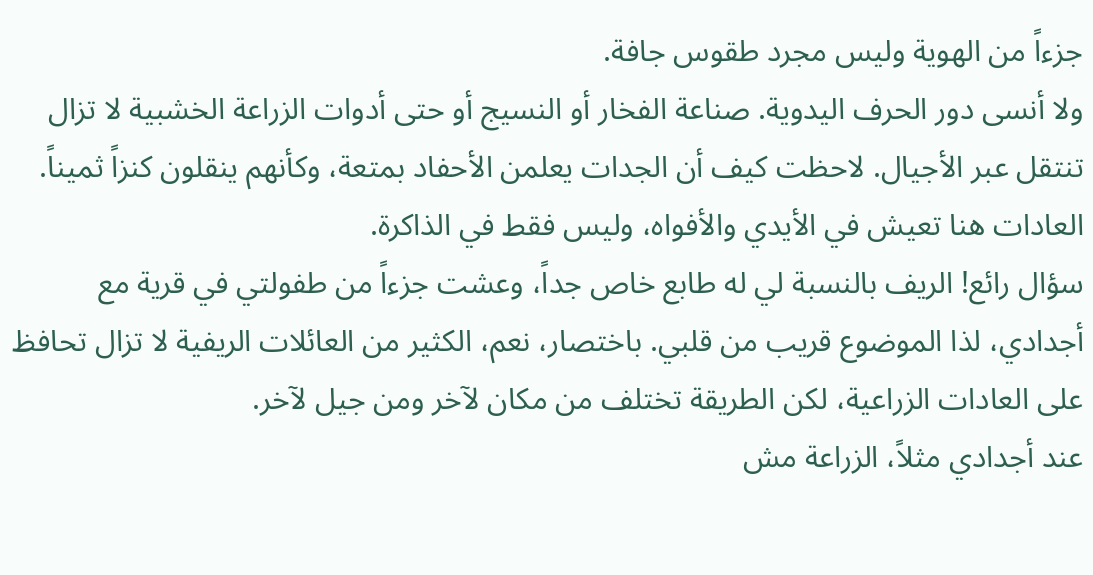جزءاً من الهوية وليس مجرد طقوس جافة.
ولا أنسى دور الحرف اليدوية. صناعة الفخار أو النسيج أو حتى أدوات الزراعة الخشبية لا تزال تنتقل عبر الأجيال. لاحظت كيف أن الجدات يعلمن الأحفاد بمتعة، وكأنهم ينقلون كنزاً ثميناً. العادات هنا تعيش في الأيدي والأفواه، وليس فقط في الذاكرة.
سؤال رائع! الريف بالنسبة لي له طابع خاص جداً، وعشت جزءاً من طفولتي في قرية مع أجدادي، لذا الموضوع قريب من قلبي. باختصار، نعم، الكثير من العائلات الريفية لا تزال تحافظ على العادات الزراعية، لكن الطريقة تختلف من مكان لآخر ومن جيل لآخر.
عند أجدادي مثلاً، الزراعة مش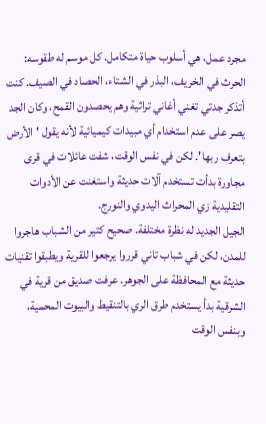مجرد عمل، هي أسلوب حياة متكامل. كل موسم له طقوسه: الحرث في الخريف، البذر في الشتاء، الحصاد في الصيف. كنت أتذكر جدتي تغني أغاني تراثية وهم يحصدون القمح، وكان الجد يصر على عدم استخدام أي مبيدات كيميائية لأنه يقول 'الأرض بتعرف ربها'. لكن في نفس الوقت، شفت عائلات في قرى مجاورة بدأت تستخدم آلات حديثة واستغنت عن الأدوات التقليدية زي المحراث اليدوي والنورج.
الجيل الجديد له نظرة مختلفة. صحيح كتير من الشباب هاجروا للمدن، لكن في شباب تاني قرروا يرجعوا للقرية ويطبقوا تقنيات حديثة مع المحافظة على الجوهر. عرفت صديق من قرية في الشرقية بدأ يستخدم طرق الري بالتنقيط والبيوت المحمية، وبنفس الوقت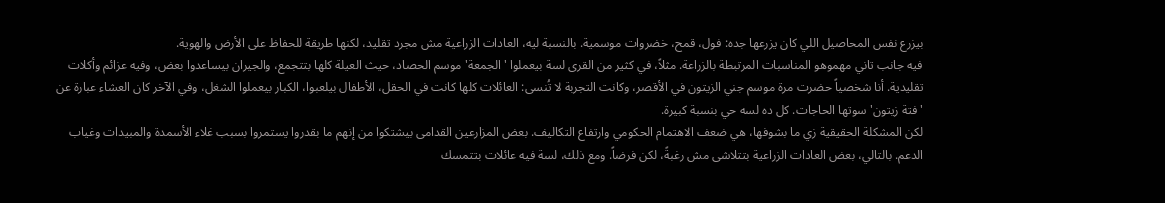بيزرع نفس المحاصيل اللي كان يزرعها جده: فول، قمح، خضروات موسمية. بالنسبة ليه، العادات الزراعية مش مجرد تقليد، لكنها طريقة للحفاظ على الأرض والهوية.
فيه جانب تاني مهموهو المناسبات المرتبطة بالزراعة. مثلاً، في كثير من القرى لسة بيعملوا 'الجمعة' موسم الحصاد، حيث العيلة كلها بتتجمع، والجيران بيساعدوا بعض، وفيه عزائم وأكلات تقليدية. أنا شخصياً حضرت مرة موسم جني الزيتون في الأقصر، وكانت التجربة لا تُنسى: العائلات كلها كانت في الحقل، الأطفال بيلعبوا، الكبار بيعملوا الشغل، وفي الآخر كان العشاء عبارة عن 'فتة زيتون' سوتها الحاجات. كل ده لسه حي بنسبة كبيرة.
لكن المشكلة الحقيقية زي ما بشوفها، هي ضعف الاهتمام الحكومي وارتفاع التكاليف. بعض المزارعين القدامى بيشتكوا من إنهم ما بقدروا يستمروا بسبب غلاء الأسمدة والمبيدات وغياب الدعم. بالتالي، بعض العادات الزراعية بتتلاشى مش رغبةً، لكن فرضاً. ومع ذلك، لسة فيه عائلات بتتمسك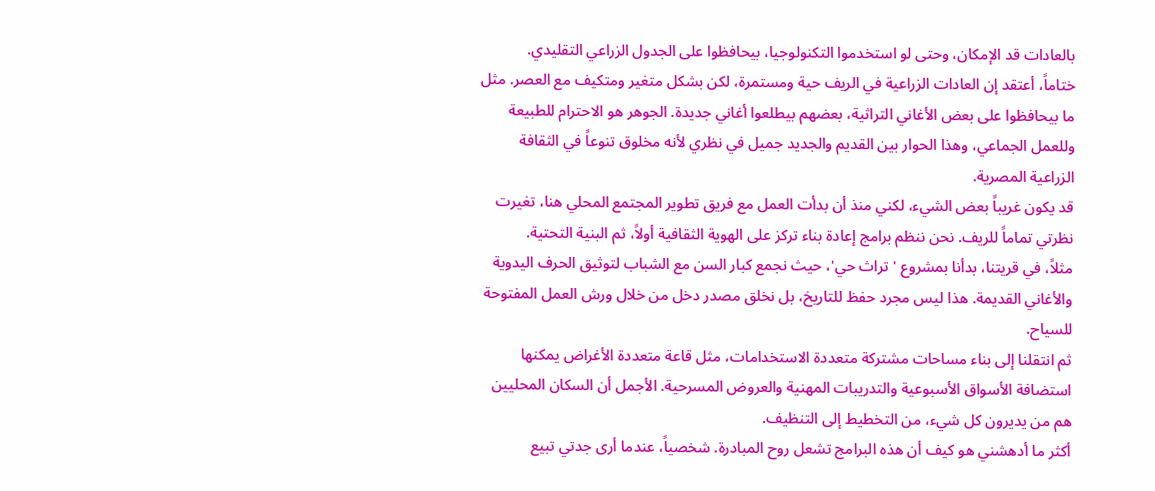بالعادات قد الإمكان، وحتى لو استخدموا التكنولوجيا، بيحافظوا على الجدول الزراعي التقليدي.
ختاماً، أعتقد إن العادات الزراعية في الريف حية ومستمرة، لكن بشكل متغير ومتكيف مع العصر. مثل ما بيحافظوا على بعض الأغاني التراثية، بعضهم بيطلعوا أغاني جديدة. الجوهر هو الاحترام للطبيعة وللعمل الجماعي، وهذا الحوار بين القديم والجديد جميل في نظري لأنه مخلوق تنوعاً في الثقافة الزراعية المصرية.
قد يكون غريباً بعض الشيء، لكني منذ أن بدأت العمل مع فريق تطوير المجتمع المحلي هنا، تغيرت نظرتي تماماً للريف. نحن ننظم برامج إعادة بناء تركز على الهوية الثقافية أولاً، ثم البنية التحتية.
مثلاً، في قريتنا، بدأنا بمشروع 'تراث حي'، حيث نجمع كبار السن مع الشباب لتوثيق الحرف اليدوية والأغاني القديمة. هذا ليس مجرد حفظ للتاريخ، بل نخلق مصدر دخل من خلال ورش العمل المفتوحة للسياح.
ثم انتقلنا إلى بناء مساحات مشتركة متعددة الاستخدامات، مثل قاعة متعددة الأغراض يمكنها استضافة الأسواق الأسبوعية والتدريبات المهنية والعروض المسرحية. الأجمل أن السكان المحليين هم من يديرون كل شيء، من التخطيط إلى التنظيف.
أكثر ما أدهشني هو كيف أن هذه البرامج تشعل روح المبادرة. شخصياً، عندما أرى جدتي تبيع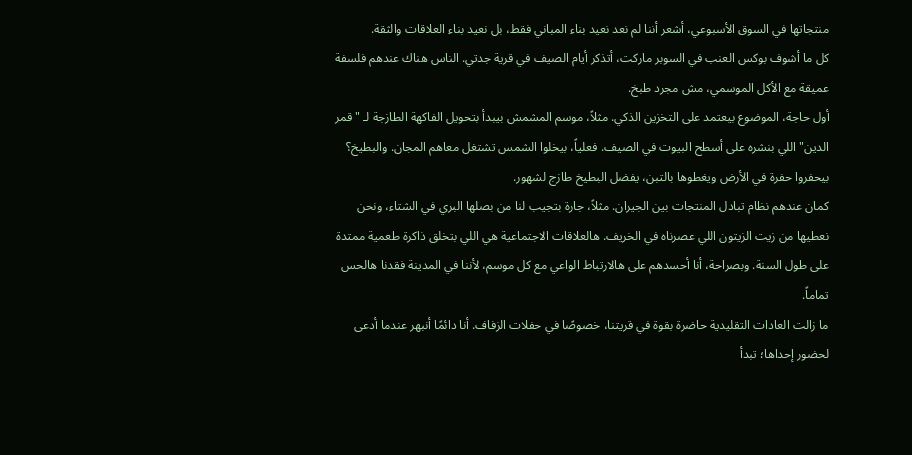منتجاتها في السوق الأسبوعي، أشعر أننا لم نعد نعيد بناء المباني فقط، بل نعيد بناء العلاقات والثقة.
كل ما أشوف بوكس العنب في السوبر ماركت، أتذكر أيام الصيف في قرية جدتي. الناس هناك عندهم فلسفة عميقة مع الأكل الموسمي، مش مجرد طبخ.
أول حاجة، الموضوع بيعتمد على التخزين الذكي. مثلاً، موسم المشمش بيبدأ بتحويل الفاكهة الطازجة لـ "قمر الدين" اللي بنشره على أسطح البيوت في الصيف. فعلياً، بيخلوا الشمس تشتغل معاهم المجان. والبطيخ؟ بيحفروا حفرة في الأرض ويغطوها بالتبن، يفضل البطيخ طازج لشهور.
كمان عندهم نظام تبادل المنتجات بين الجيران. مثلاً، جارة بتجيب لنا من بصلها البري في الشتاء، ونحن نعطيها من زيت الزيتون اللي عصرناه في الخريف. هالعلاقات الاجتماعية هي اللي بتخلق ذاكرة طعمية ممتدة على طول السنة. وبصراحة، أنا أحسدهم على هالارتباط الواعي مع كل موسم، لأننا في المدينة فقدنا هالحس تماماً.
ما زالت العادات التقليدية حاضرة بقوة في قريتنا، خصوصًا في حفلات الزفاف. أنا دائمًا أنبهر عندما أدعى لحضور إحداها؛ تبدأ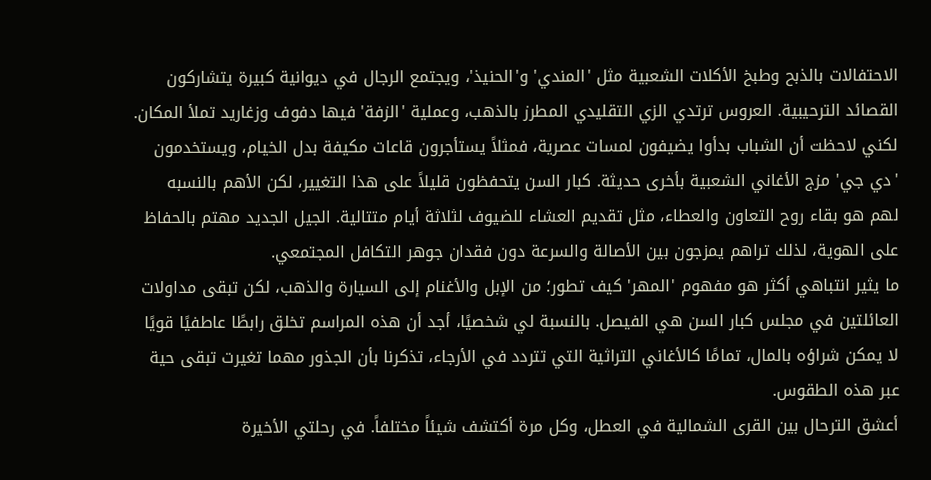الاحتفالات بالذبح وطبخ الأكلات الشعبية مثل 'المندي' و'الحنيذ'، ويجتمع الرجال في ديوانية كبيرة يتشاركون القصائد الترحيبية. العروس ترتدي الزي التقليدي المطرز بالذهب، وعملية 'الزفة' فيها دفوف وزغاريد تملأ المكان. لكني لاحظت أن الشباب بدأوا يضيفون لمسات عصرية، فمثلاً يستأجرون قاعات مكيفة بدل الخيام، ويستخدمون 'دي جي' مزج الأغاني الشعبية بأخرى حديثة. كبار السن يتحفظون قليلاً على هذا التغيير، لكن الأهم بالنسبه لهم هو بقاء روح التعاون والعطاء، مثل تقديم العشاء للضيوف لثلاثة أيام متتالية. الجيل الجديد مهتم بالحفاظ على الهوية، لذلك تراهم يمزجون بين الأصالة والسرعة دون فقدان جوهر التكافل المجتمعي.
ما يثير انتباهي أكثر هو مفهوم 'المهر' كيف تطور؛ من الإبل والأغنام إلى السيارة والذهب، لكن تبقى مداولات العائلتين في مجلس كبار السن هي الفيصل. بالنسبة لي شخصيًا، أجد أن هذه المراسم تخلق رابطًا عاطفيًا قويًا لا يمكن شراؤه بالمال، تمامًا كالأغاني التراثية التي تتردد في الأرجاء، تذكرنا بأن الجذور مهما تغيرت تبقى حية عبر هذه الطقوس.
أعشق الترحال بين القرى الشمالية في العطل، وكل مرة أكتشف شيئاً مختلفاً. في رحلتي الأخيرة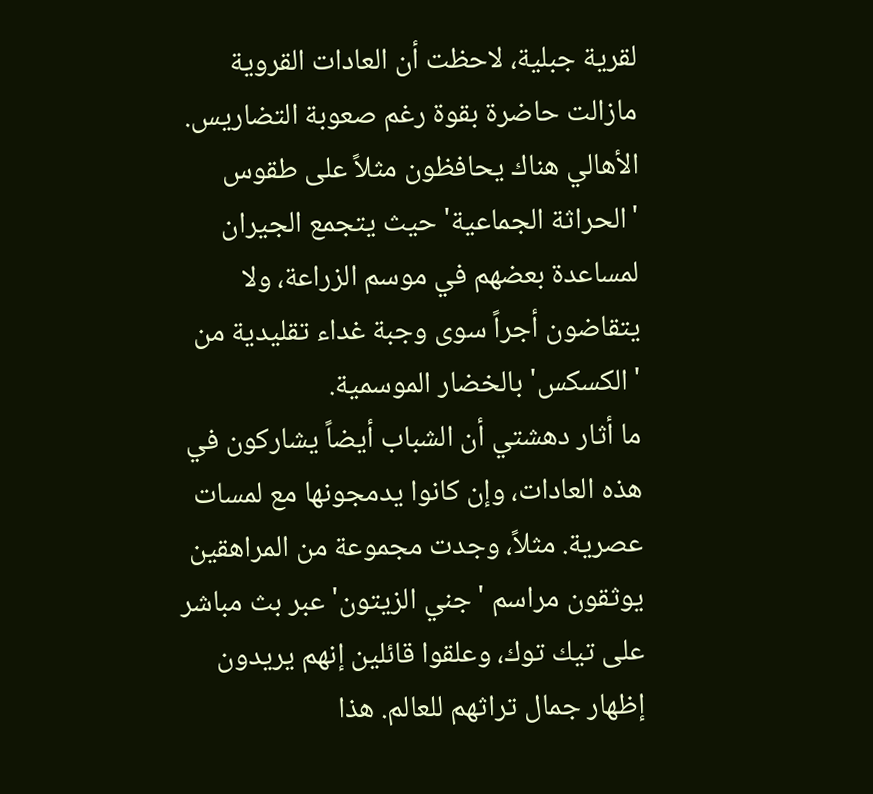لقرية جبلية، لاحظت أن العادات القروية مازالت حاضرة بقوة رغم صعوبة التضاريس. الأهالي هناك يحافظون مثلاً على طقوس 'الحراثة الجماعية' حيث يتجمع الجيران لمساعدة بعضهم في موسم الزراعة، ولا يتقاضون أجراً سوى وجبة غداء تقليدية من 'الكسكس' بالخضار الموسمية.
ما أثار دهشتي أن الشباب أيضاً يشاركون في هذه العادات، وإن كانوا يدمجونها مع لمسات عصرية. مثلاً، وجدت مجموعة من المراهقين يوثقون مراسم 'جني الزيتون' عبر بث مباشر على تيك توك، وعلقوا قائلين إنهم يريدون إظهار جمال تراثهم للعالم. هذا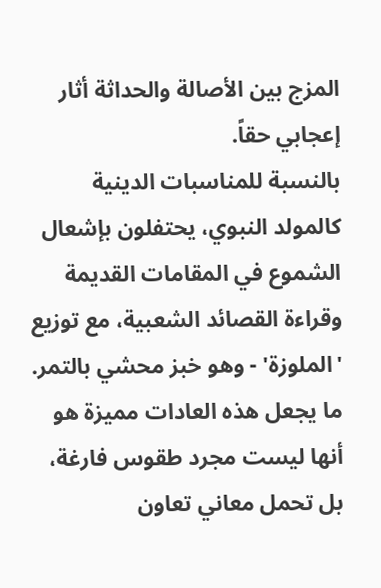المزج بين الأصالة والحداثة أثار إعجابي حقاً.
بالنسبة للمناسبات الدينية كالمولد النبوي، يحتفلون بإشعال الشموع في المقامات القديمة وقراءة القصائد الشعبية، مع توزيع 'الملوزة' - وهو خبز محشي بالتمر. ما يجعل هذه العادات مميزة هو أنها ليست مجرد طقوس فارغة، بل تحمل معاني تعاون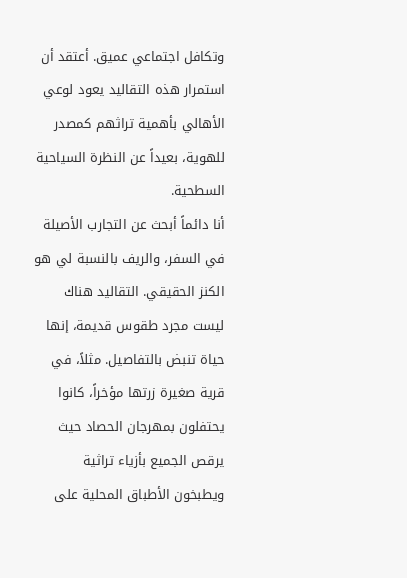وتكافل اجتماعي عميق. أعتقد أن استمرار هذه التقاليد يعود لوعي الأهالي بأهمية تراثهم كمصدر للهوية، بعيداً عن النظرة السياحية السطحية.
أنا دائماً أبحث عن التجارب الأصيلة في السفر، والريف بالنسبة لي هو الكنز الحقيقي. التقاليد هناك ليست مجرد طقوس قديمة، إنها حياة تنبض بالتفاصيل. مثلاً، في قرية صغيرة زرتها مؤخراً، كانوا يحتفلون بمهرجان الحصاد حيث يرقص الجميع بأزياء تراثية ويطبخون الأطباق المحلية على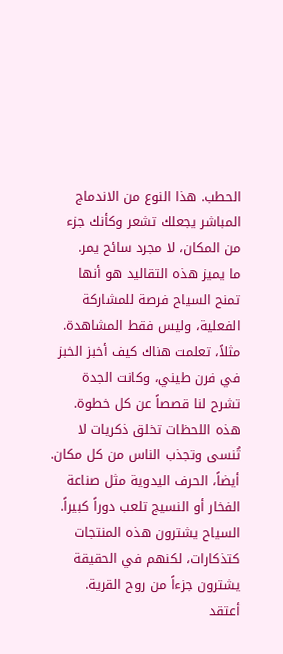الحطب. هذا النوع من الاندماج المباشر يجعلك تشعر وكأنك جزء من المكان، لا مجرد سائح يمر.
ما يميز هذه التقاليد هو أنها تمنح السياح فرصة للمشاركة الفعلية، وليس فقط المشاهدة. مثلاً، تعلمت هناك كيف أخبز الخبز في فرن طيني، وكانت الجدة تشرح لنا قصصاً عن كل خطوة. هذه اللحظات تخلق ذكريات لا تُنسى وتجذب الناس من كل مكان.
أيضاً، الحرف اليدوية مثل صناعة الفخار أو النسيج تلعب دوراً كبيراً. السياح يشترون هذه المنتجات كتذكارات، لكنهم في الحقيقة يشترون جزءاً من روح القرية. أعتقد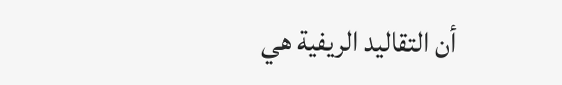أن التقاليد الريفية هي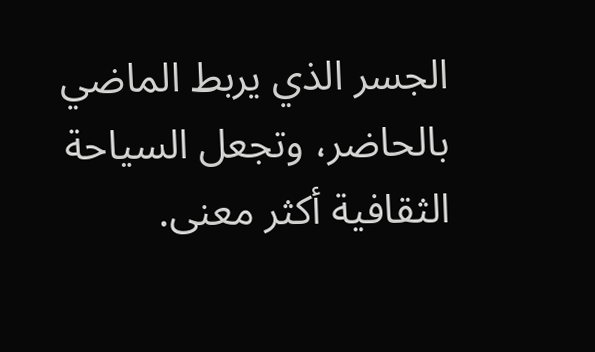الجسر الذي يربط الماضي بالحاضر، وتجعل السياحة الثقافية أكثر معنى.